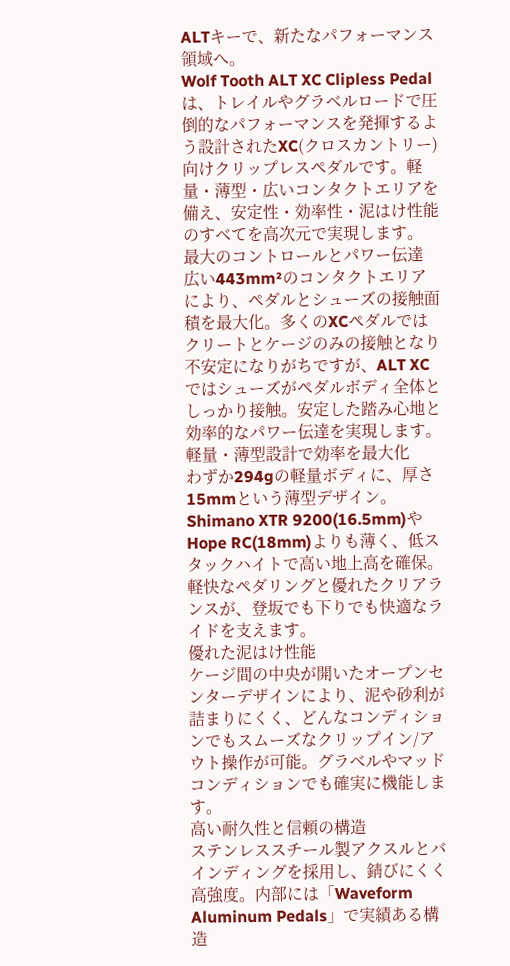ALTキーで、新たなパフォーマンス領域へ。
Wolf Tooth ALT XC Clipless Pedal は、トレイルやグラベルロードで圧倒的なパフォーマンスを発揮するよう設計されたXC(クロスカントリー)向けクリップレスペダルです。軽量・薄型・広いコンタクトエリアを備え、安定性・効率性・泥はけ性能のすべてを高次元で実現します。
最大のコントロールとパワー伝達
広い443mm²のコンタクトエリアにより、ペダルとシューズの接触面積を最大化。多くのXCペダルではクリートとケージのみの接触となり不安定になりがちですが、ALT XCではシューズがペダルボディ全体としっかり接触。安定した踏み心地と効率的なパワー伝達を実現します。
軽量・薄型設計で効率を最大化
わずか294gの軽量ボディに、厚さ15mmという薄型デザイン。Shimano XTR 9200(16.5mm)やHope RC(18mm)よりも薄く、低スタックハイトで高い地上高を確保。軽快なペダリングと優れたクリアランスが、登坂でも下りでも快適なライドを支えます。
優れた泥はけ性能
ケージ間の中央が開いたオープンセンターデザインにより、泥や砂利が詰まりにくく、どんなコンディションでもスムーズなクリップイン/アウト操作が可能。グラベルやマッドコンディションでも確実に機能します。
高い耐久性と信頼の構造
ステンレススチール製アクスルとバインディングを採用し、錆びにくく高強度。内部には「Waveform Aluminum Pedals」で実績ある構造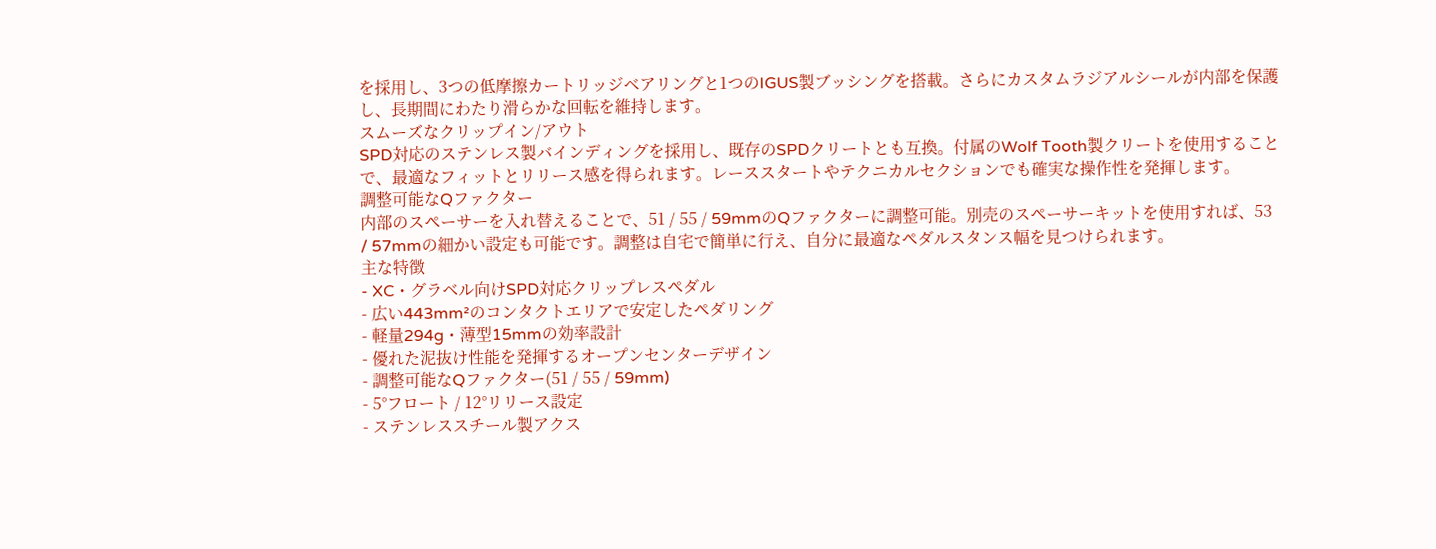を採用し、3つの低摩擦カートリッジベアリングと1つのIGUS製ブッシングを搭載。さらにカスタムラジアルシールが内部を保護し、長期間にわたり滑らかな回転を維持します。
スムーズなクリップイン/アウト
SPD対応のステンレス製バインディングを採用し、既存のSPDクリートとも互換。付属のWolf Tooth製クリートを使用することで、最適なフィットとリリース感を得られます。レーススタートやテクニカルセクションでも確実な操作性を発揮します。
調整可能なQファクター
内部のスペーサーを入れ替えることで、51 / 55 / 59mmのQファクターに調整可能。別売のスペーサーキットを使用すれば、53 / 57mmの細かい設定も可能です。調整は自宅で簡単に行え、自分に最適なペダルスタンス幅を見つけられます。
主な特徴
- XC・グラベル向けSPD対応クリップレスペダル
- 広い443mm²のコンタクトエリアで安定したペダリング
- 軽量294g・薄型15mmの効率設計
- 優れた泥抜け性能を発揮するオープンセンターデザイン
- 調整可能なQファクター(51 / 55 / 59mm)
- 5°フロート / 12°リリース設定
- ステンレススチール製アクス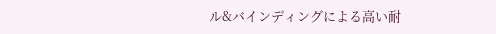ル&バインディングによる高い耐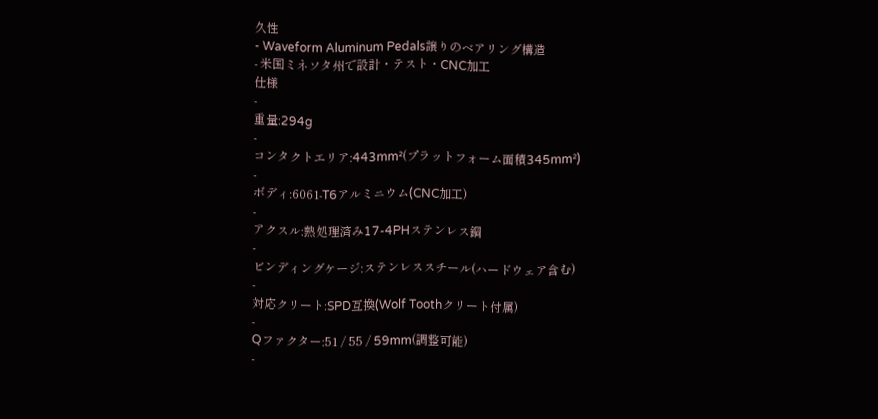久性
- Waveform Aluminum Pedals譲りのベアリング構造
- 米国ミネソタ州で設計・テスト・CNC加工
仕様
-
重量:294g
-
コンタクトエリア:443mm²(プラットフォーム面積345mm²)
-
ボディ:6061-T6アルミニウム(CNC加工)
-
アクスル:熱処理済み17-4PHステンレス鋼
-
ビンディングケージ:ステンレススチール(ハードウェア含む)
-
対応クリート:SPD互換(Wolf Toothクリート付属)
-
Qファクター:51 / 55 / 59mm(調整可能)
-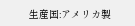生産国:アメリカ製